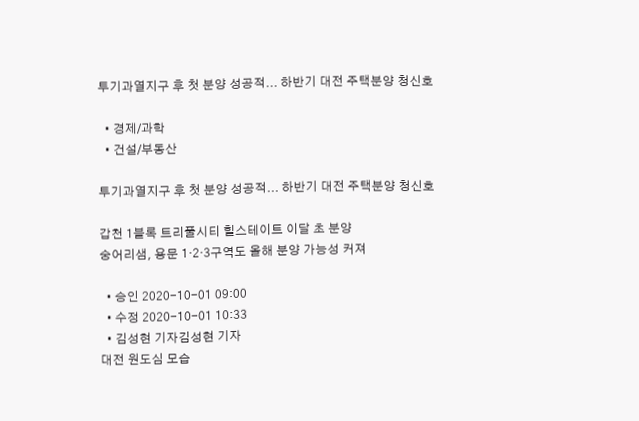투기과열지구 후 첫 분양 성공적... 하반기 대전 주택분양 청신호

  • 경제/과학
  • 건설/부동산

투기과열지구 후 첫 분양 성공적... 하반기 대전 주택분양 청신호

갑천 1블록 트리풀시티 힐스테이트 이달 초 분양
숭어리샘, 용문 1·2·3구역도 올해 분양 가능성 커져

  • 승인 2020-10-01 09:00
  • 수정 2020-10-01 10:33
  • 김성현 기자김성현 기자
대전 원도심 모습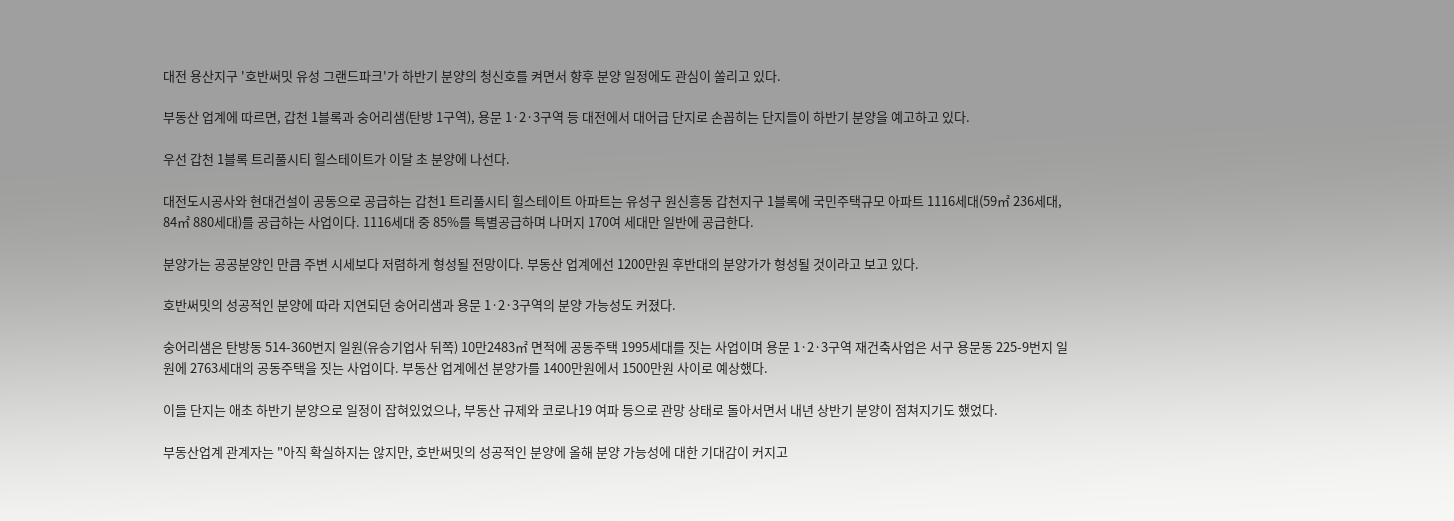대전 용산지구 '호반써밋 유성 그랜드파크'가 하반기 분양의 청신호를 켜면서 향후 분양 일정에도 관심이 쏠리고 있다.

부동산 업계에 따르면, 갑천 1블록과 숭어리샘(탄방 1구역), 용문 1·2·3구역 등 대전에서 대어급 단지로 손꼽히는 단지들이 하반기 분양을 예고하고 있다.

우선 갑천 1블록 트리풀시티 힐스테이트가 이달 초 분양에 나선다.

대전도시공사와 현대건설이 공동으로 공급하는 갑천1 트리풀시티 힐스테이트 아파트는 유성구 원신흥동 갑천지구 1블록에 국민주택규모 아파트 1116세대(59㎡ 236세대, 84㎡ 880세대)를 공급하는 사업이다. 1116세대 중 85%를 특별공급하며 나머지 170여 세대만 일반에 공급한다.

분양가는 공공분양인 만큼 주변 시세보다 저렴하게 형성될 전망이다. 부동산 업계에선 1200만원 후반대의 분양가가 형성될 것이라고 보고 있다.

호반써밋의 성공적인 분양에 따라 지연되던 숭어리샘과 용문 1·2·3구역의 분양 가능성도 커졌다.

숭어리샘은 탄방동 514-360번지 일원(유승기업사 뒤쪽) 10만2483㎡ 면적에 공동주택 1995세대를 짓는 사업이며 용문 1·2·3구역 재건축사업은 서구 용문동 225-9번지 일원에 2763세대의 공동주택을 짓는 사업이다. 부동산 업계에선 분양가를 1400만원에서 1500만원 사이로 예상했다.

이들 단지는 애초 하반기 분양으로 일정이 잡혀있었으나, 부동산 규제와 코로나19 여파 등으로 관망 상태로 돌아서면서 내년 상반기 분양이 점쳐지기도 했었다.

부동산업계 관계자는 "아직 확실하지는 않지만, 호반써밋의 성공적인 분양에 올해 분양 가능성에 대한 기대감이 커지고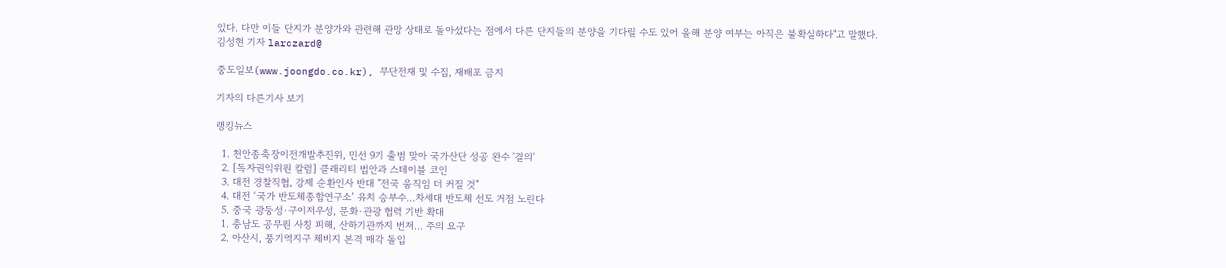있다. 다만 이들 단지가 분양가와 관련해 관망 상태로 돌아섰다는 점에서 다른 단지들의 분양을 기다릴 수도 있어 올해 분양 여부는 아직은 불확실하다"고 말했다.
김성현 기자 larczard@

중도일보(www.joongdo.co.kr), 무단전재 및 수집, 재배포 금지

기자의 다른기사 보기

랭킹뉴스

  1. 천안종축장이전개발추진위, 민선 9기 출범 맞아 국가산단 성공 완수 '결의'
  2. [독자권익위원 칼럼] 클래리티 법안과 스테이블 코인
  3. 대전 경찰직협, 강제 순환인사 반대 "전국 움직임 더 커질 것"
  4. 대전 ‘국가 반도체종합연구소’ 유치 승부수…차세대 반도체 선도 거점 노린다
  5. 중국 광둥성·구이저우성, 문화·관광 협력 기반 확대
  1. 충남도 공무원 사칭 피해, 산하기관까지 번져… 주의 요구
  2. 아산시, 풍기역지구 체비지 본격 매각 돌입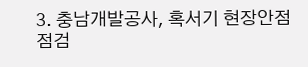3. 충남개발공사, 혹서기 현장안점 점검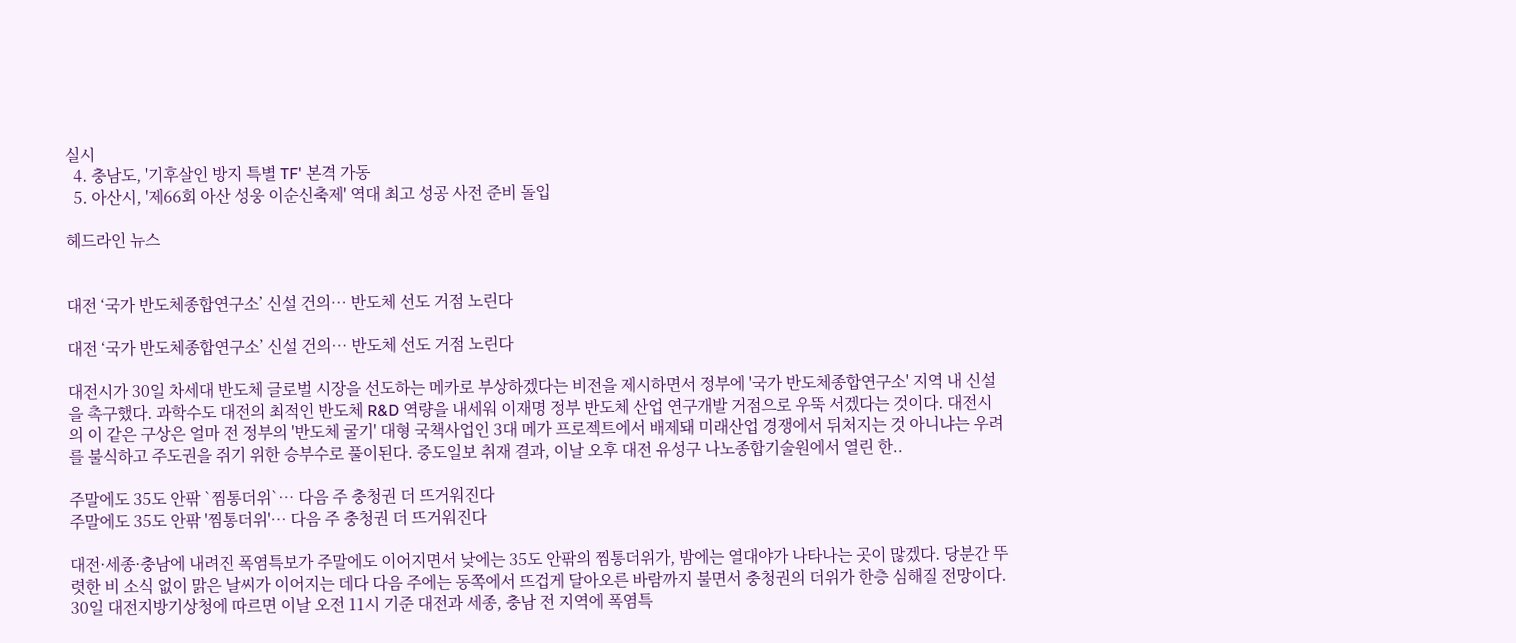실시
  4. 충남도, '기후살인 방지 특별 TF' 본격 가동
  5. 아산시, '제66회 아산 성웅 이순신축제' 역대 최고 성공 사전 준비 돌입

헤드라인 뉴스


대전 ‘국가 반도체종합연구소’ 신설 건의… 반도체 선도 거점 노린다

대전 ‘국가 반도체종합연구소’ 신설 건의… 반도체 선도 거점 노린다

대전시가 30일 차세대 반도체 글로벌 시장을 선도하는 메카로 부상하겠다는 비전을 제시하면서 정부에 '국가 반도체종합연구소' 지역 내 신설을 촉구했다. 과학수도 대전의 최적인 반도체 R&D 역량을 내세워 이재명 정부 반도체 산업 연구개발 거점으로 우뚝 서겠다는 것이다. 대전시의 이 같은 구상은 얼마 전 정부의 '반도체 굴기' 대형 국책사업인 3대 메가 프로젝트에서 배제돼 미래산업 경쟁에서 뒤처지는 것 아니냐는 우려를 불식하고 주도권을 쥐기 위한 승부수로 풀이된다. 중도일보 취재 결과, 이날 오후 대전 유성구 나노종합기술원에서 열린 한..

주말에도 35도 안팎 `찜통더위`… 다음 주 충청권 더 뜨거워진다
주말에도 35도 안팎 '찜통더위'… 다음 주 충청권 더 뜨거워진다

대전·세종·충남에 내려진 폭염특보가 주말에도 이어지면서 낮에는 35도 안팎의 찜통더위가, 밤에는 열대야가 나타나는 곳이 많겠다. 당분간 뚜렷한 비 소식 없이 맑은 날씨가 이어지는 데다 다음 주에는 동쪽에서 뜨겁게 달아오른 바람까지 불면서 충청권의 더위가 한층 심해질 전망이다. 30일 대전지방기상청에 따르면 이날 오전 11시 기준 대전과 세종, 충남 전 지역에 폭염특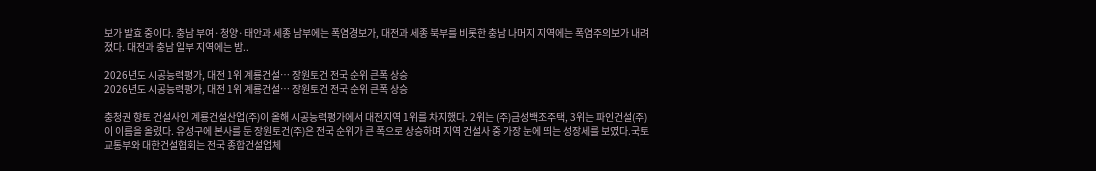보가 발효 중이다. 충남 부여·청양·태안과 세종 남부에는 폭염경보가, 대전과 세종 북부를 비롯한 충남 나머지 지역에는 폭염주의보가 내려졌다. 대전과 충남 일부 지역에는 밤..

2026년도 시공능력평가, 대전 1위 계룡건설… 장원토건 전국 순위 큰폭 상승
2026년도 시공능력평가, 대전 1위 계룡건설… 장원토건 전국 순위 큰폭 상승

충청권 향토 건설사인 계룡건설산업(주)이 올해 시공능력평가에서 대전지역 1위를 차지했다. 2위는 (주)금성백조주택, 3위는 파인건설(주)이 이름을 올렸다. 유성구에 본사를 둔 장원토건(주)은 전국 순위가 큰 폭으로 상승하며 지역 건설사 중 가장 눈에 띄는 성장세를 보였다.국토교통부와 대한건설협회는 전국 종합건설업체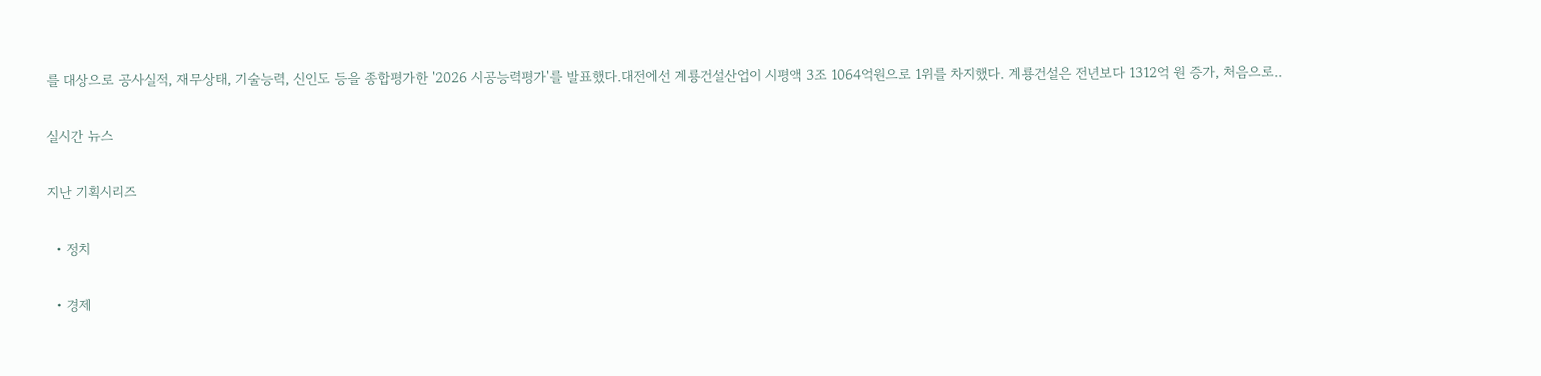를 대상으로 공사실적, 재무상태, 기술능력, 신인도 등을 종합평가한 '2026 시공능력평가'를 발표했다.대전에선 계룡건설산업이 시평액 3조 1064억원으로 1위를 차지했다. 계룡건설은 전년보다 1312억 원 증가, 처음으로..

실시간 뉴스

지난 기획시리즈

  • 정치

  • 경제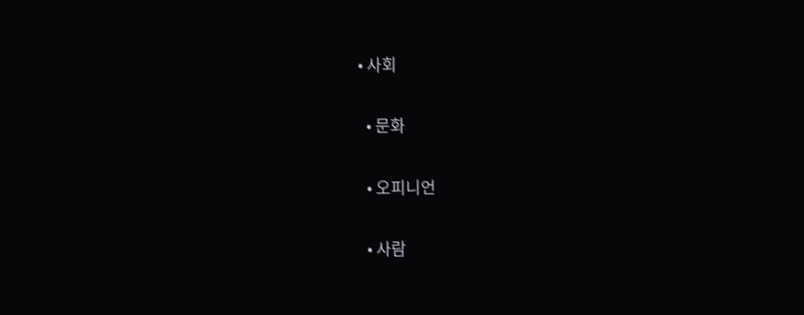• 사회

  • 문화

  • 오피니언

  • 사람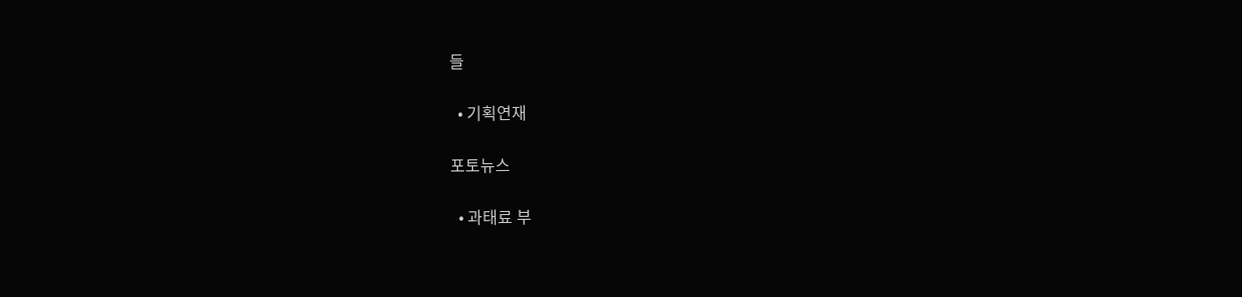들

  • 기획연재

포토뉴스

  • 과태료 부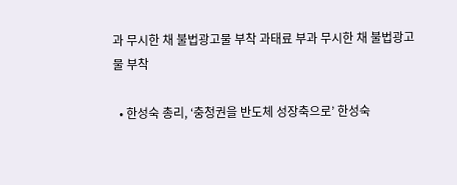과 무시한 채 불법광고물 부착 과태료 부과 무시한 채 불법광고물 부착

  • 한성숙 총리, ‘충청권을 반도체 성장축으로’ 한성숙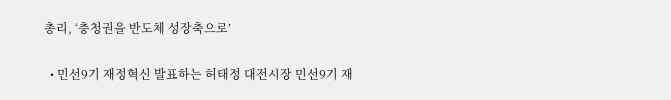총리, ‘충청권을 반도체 성장축으로’

  • 민선9기 재정혁신 발표하는 허태정 대전시장 민선9기 재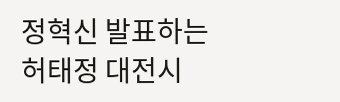정혁신 발표하는 허태정 대전시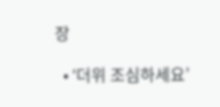장

  • ‘더위 조심하세요’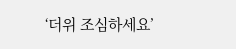‘더위 조심하세요’